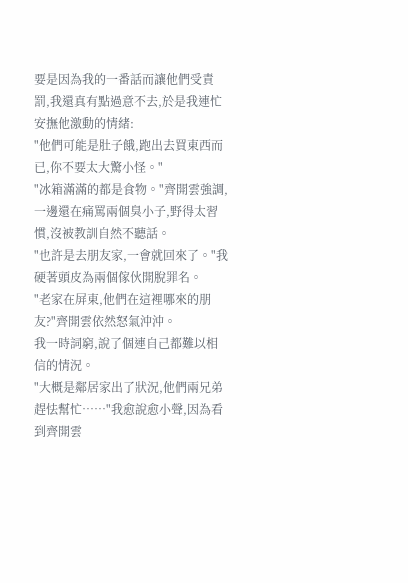要是因為我的一番話而讓他們受責罰,我還真有點過意不去,於是我連忙安撫他激動的情緒:
"他們可能是肚子餓,跑出去買東西而已,你不要太大驚小怪。"
"冰箱滿滿的都是食物。"齊開雲強調,一邊還在痛罵兩個臭小子,野得太習慣,沒被教訓自然不聽話。
"也許是去朋友家,一會就回來了。"我硬著頭皮為兩個傢伙開脫罪名。
"老家在屏東,他們在這裡哪來的朋友?"齊開雲依然怒氣沖沖。
我一時詞窮,說了個連自己都難以相信的情況。
"大概是鄰居家出了狀況,他們兩兄弟趕怯幫忙……"我愈說愈小聲,因為看到齊開雲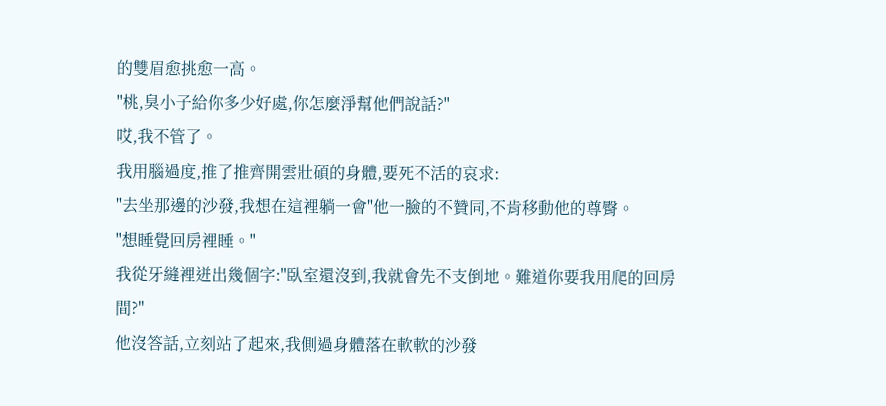的雙眉愈挑愈一高。
"桃,臭小子給你多少好處,你怎麼淨幫他們說話?"
哎,我不管了。
我用腦過度,推了推齊開雲壯碩的身體,要死不活的哀求:
"去坐那邊的沙發,我想在這裡躺一會"他一臉的不贊同,不肯移動他的尊臀。
"想睡覺回房裡睡。"
我從牙縫裡迸出幾個字:"臥室還沒到,我就會先不支倒地。難道你要我用爬的回房間?"
他沒答話,立刻站了起來,我側過身體落在軟軟的沙發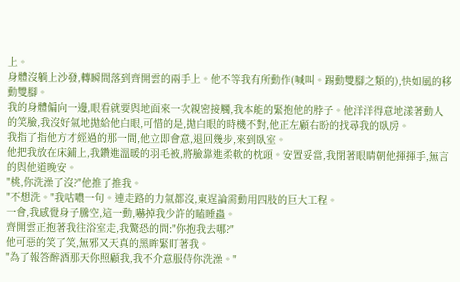上。
身體沒躺上沙發,轉瞬間落到齊開雲的兩手上。他不等我有所動作(喊叫。踢動雙腳之類的),快如風的移動雙腳。
我的身體偏向一邊,眼看就要與地面來一次親密接觸,我本能的緊抱他的脖子。他洋洋得意地漾著動人的笑臉,我沒好氣地拋給他白眼,可惜的是,拋白眼的時機不對,他正左顧右盼的找尋我的臥房。
我指了指他方才經過的那一間,他立即會意,退回幾步,來到臥室。
他把我放在床鋪上,我鑽進溫暖的羽毛被,將臉靠進柔軟的枕頭。安置妥當,我閉著眼睛朝他揮揮手,無言的與他道晚安。
"桃,你洗澡了沒?"他推了推我。
"不想洗。"我咕噥一句。連走路的力氣都沒,東逞論需動用四肢的巨大工程。
一會,我感覺身子騰空,這一動,嚇掉我少許的瞌睡蟲。
齊開雲正抱著我往浴室走,我驚恐的問:"你抱我去哪?"
他可惡的笑了笑,無邪又天真的黑眸緊盯著我。
"為了報答醉酒那天你照顧我,我不介意服侍你洗澡。"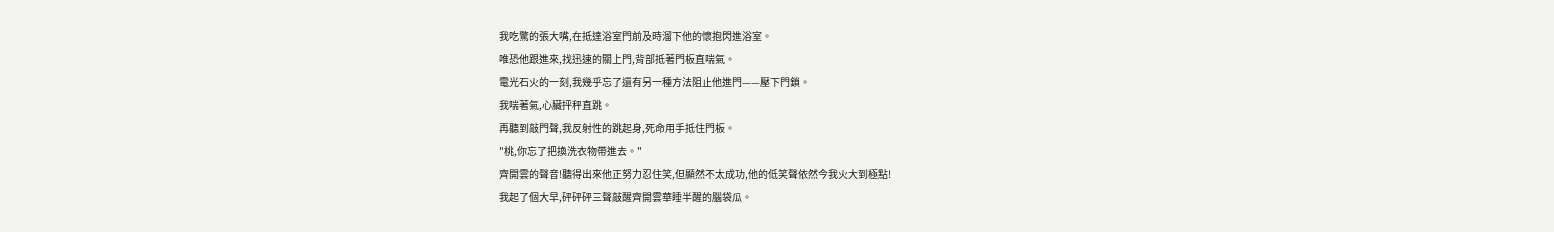我吃驚的張大嘴,在抵達浴室門前及時溜下他的懷抱閃進浴室。
唯恐他跟進來,找迅速的關上門,背部抵著門板直喘氣。
電光石火的一刻,我幾乎忘了還有另一種方法阻止他進門——壓下門鎖。
我喘著氣,心臟抨秤直跳。
再聽到敲門聲,我反射性的跳起身,死命用手抵住門板。
"桃,你忘了把換洗衣物帶進去。"
齊開雲的聲音!聽得出來他正努力忍住笑,但顯然不太成功,他的低笑聲依然今我火大到極點!
我起了個大早,砰砰砰三聲敲醒齊開雲華睡半醒的腦袋瓜。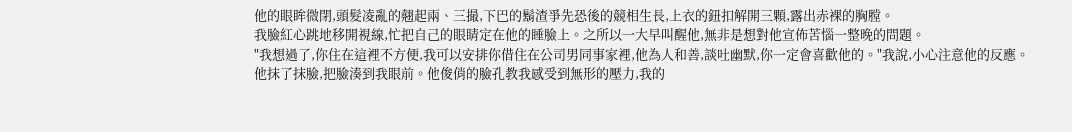他的眼眸微閉,頭髮凌亂的翹起兩、三撮,下巴的鬍渣爭先恐後的競相生長,上衣的鈕扣解開三顆,露出赤裸的胸膛。
我臉紅心跳地移開視線,忙把自己的眼睛定在他的睡臉上。之所以一大早叫醒他,無非是想對他宣佈苦惱一整晚的問題。
"我想過了,你住在這裡不方便,我可以安排你借住在公司男同事家裡,他為人和善,談吐幽默,你一定會喜歡他的。"我說,小心注意他的反應。
他抹了抹臉,把臉湊到我眼前。他俊俏的臉孔教我感受到無形的壓力,我的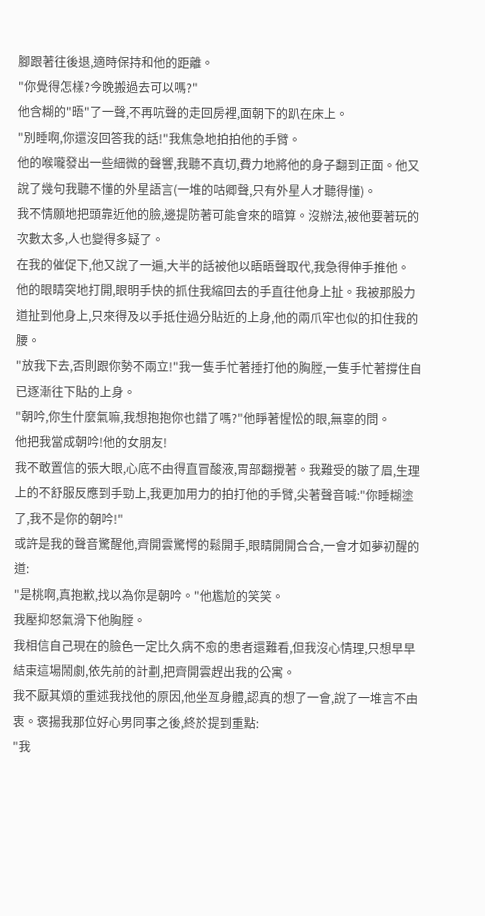腳跟著往後退,適時保持和他的距離。
"你覺得怎樣?今晚搬過去可以嗎?"
他含糊的"晤"了一聲,不再吭聲的走回房裡,面朝下的趴在床上。
"別睡啊,你還沒回答我的話!"我焦急地拍拍他的手臂。
他的喉嚨發出一些細微的聲響,我聽不真切,費力地將他的身子翻到正面。他又說了幾句我聽不懂的外星語言(一堆的咕卿聲,只有外星人才聽得懂)。
我不情願地把頭靠近他的臉,邊提防著可能會來的暗算。沒辦法,被他要著玩的次數太多,人也變得多疑了。
在我的催促下,他又說了一遍,大半的話被他以晤晤聲取代,我急得伸手推他。
他的眼睛突地打開,眼明手快的抓住我縮回去的手直往他身上扯。我被那股力道扯到他身上,只來得及以手抵住過分貼近的上身,他的兩爪牢也似的扣住我的腰。
"放我下去,否則跟你勢不兩立!"我一隻手忙著捶打他的胸膛,一隻手忙著撐住自已逐漸往下貼的上身。
"朝吟,你生什麼氣嘛,我想抱抱你也錯了嗎?"他睜著惺忪的眼,無辜的問。
他把我當成朝吟!他的女朋友!
我不敢置信的張大眼,心底不由得直冒酸液,胃部翻攪著。我難受的皺了眉,生理上的不舒服反應到手勁上,我更加用力的拍打他的手臂,尖著聲音喊:"你睡糊塗了,我不是你的朝吟!"
或許是我的聲音驚醒他,齊開雲驚愕的鬆開手,眼睛開開合合,一會才如夢初醒的道:
"是桃啊,真抱歉,找以為你是朝吟。"他尷尬的笑笑。
我壓抑怒氣滑下他胸膛。
我相信自己現在的臉色一定比久病不愈的患者還難看,但我沒心情理,只想早早結束這場鬧劇,依先前的計劃,把齊開雲趕出我的公寓。
我不厭其煩的重述我找他的原因,他坐亙身體,認真的想了一會,說了一堆言不由衷。褒揚我那位好心男同事之後,終於提到重點:
"我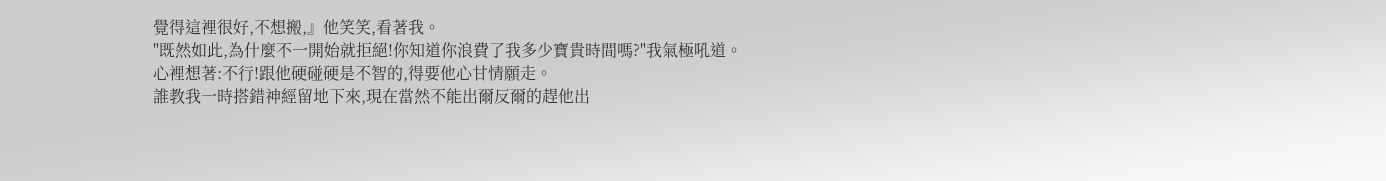覺得這裡很好,不想搬,』他笑笑,看著我。
"既然如此,為什麼不一開始就拒絕!你知道你浪費了我多少寶貴時間嗎?"我氣極吼道。心裡想著:不行!跟他硬碰硬是不智的,得要他心甘情願走。
誰教我一時搭錯神經留地下來,現在當然不能出爾反爾的趕他出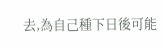去,為自己種下日後可能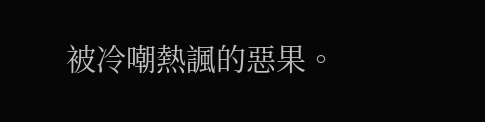被冷嘲熱諷的惡果。